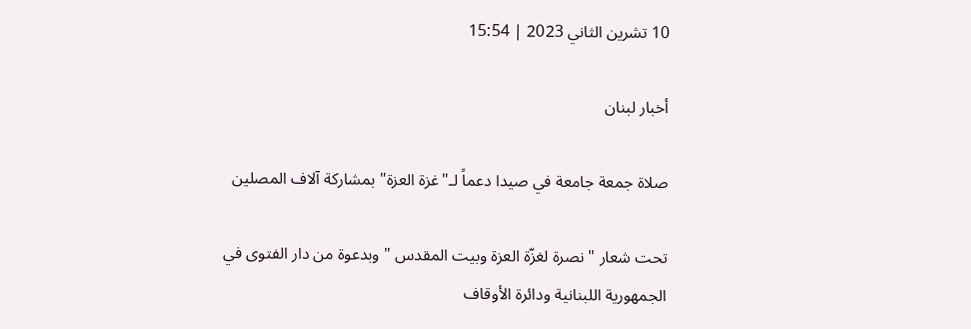10 تشرين الثاني 2023 | 15:54

أخبار لبنان

صلاة جمعة جامعة في صيدا دعماً لـ"غزة العزة" بمشاركة آلاف المصلين

تحت شعار " نصرة لغزّة العزة وبيت المقدس " وبدعوة من دار الفتوى في الجمهورية اللبنانية ودائرة الأوقاف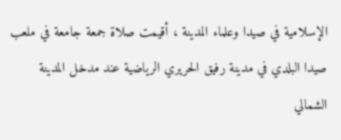الإسلامية في صيدا وعلماء المدينة ، أقيمت صلاة جمعة جامعة في ملعب صيدا البلدي في مدينة رفيق الحريري الرياضية عند مدخل المدينة الشمالي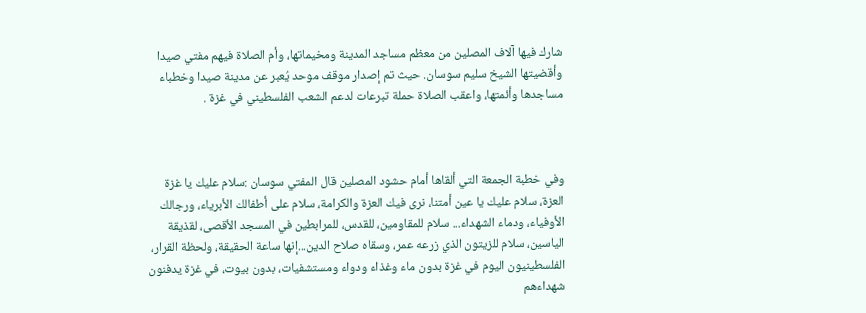شارك فيها آلاف المصلين من معظم مساجد المدينة ومخيماتها، وأم الصلاة فيهم مفتي صيدا وأقضيتها الشيخ سليم سوسان. حيث تم إصدار موقف موحد يُعبر عن مدينة صيدا وخطباء مساجدها وأئمتها، واعقب الصلاة حملة تبرعات لدعم الشعب الفلسطيني في غزة .



وفي خطبة الجمعة التي ألقاها أمام حشود المصلين قال المفتي سوسان :سلام عليك يا غزة العزة، سلام عليك يا عين أمتنا، نرى فيك العزة والكرامة، سلام على أطفالك الأبرياء، ورجالك الأوفياء، ودماء الشهداء... سلام للمقاومين، للقدس، للمرابطين في المسجد الأقصى، لقذيقة الياسين، سلام للزيتون الذي زرعه عمر، وسقاه صلاح الدين...إنها ساعة الحقيقة، ولحظة القرار، الفلسطينيون اليوم في غزة بدون ماء وغذاء ودواء ومستشفيات، بدون بيوت، في غزة يدفنون شهداءهم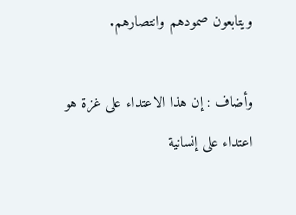ويتابعون صمودهم وانتصارهم.

وأضاف : إن هذا الاعتداء على غزة هو اعتداء على إنسانية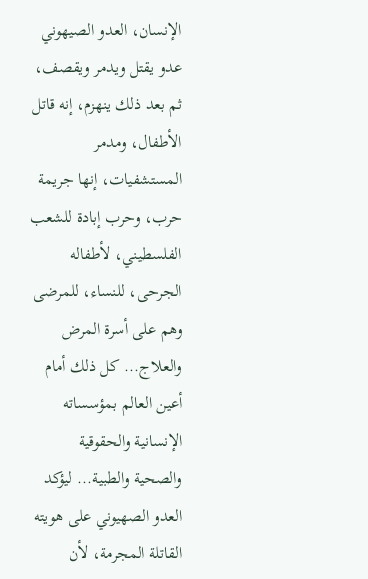الإنسان، العدو الصيهوني عدو يقتل ويدمر ويقصف، ثم بعد ذلك ينهزم، إنه قاتل الأطفال، ومدمر المستشفيات، إنها جريمة حرب، وحرب إبادة للشعب الفلسطيني، لأطفاله الجرحى، للنساء، للمرضى وهم على أسرة المرض والعلاج... كل ذلك أمام أعين العالم بمؤسساته الإنسانية والحقوقية والصحية والطبية... ليؤكد العدو الصهيوني على هويته القاتلة المجرمة، لأن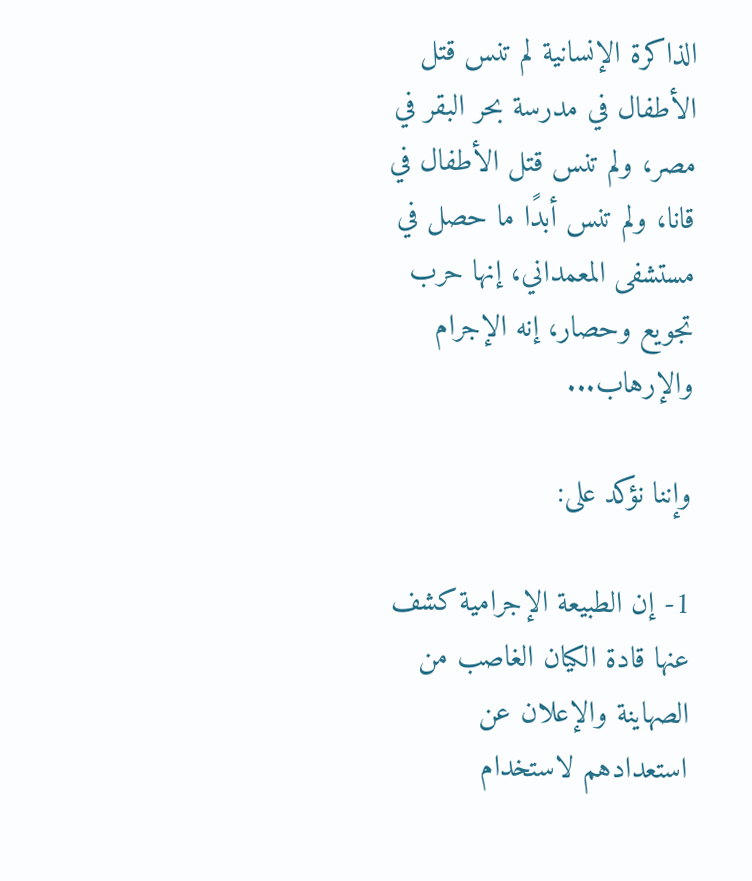الذاكرة الإنسانية لم تنس قتل الأطفال في مدرسة بحر البقر في مصر، ولم تنس قتل الأطفال في قانا، ولم تنس أبدًا ما حصل في مستشفى المعمداني، إنها حرب تجويع وحصار، إنه الإجرام والإرهاب...

وإننا نؤكد على:

1- إن الطبيعة الإجرامية كشف عنها قادة الكيان الغاصب من الصهاينة والإعلان عن استعدادهم لاستخدام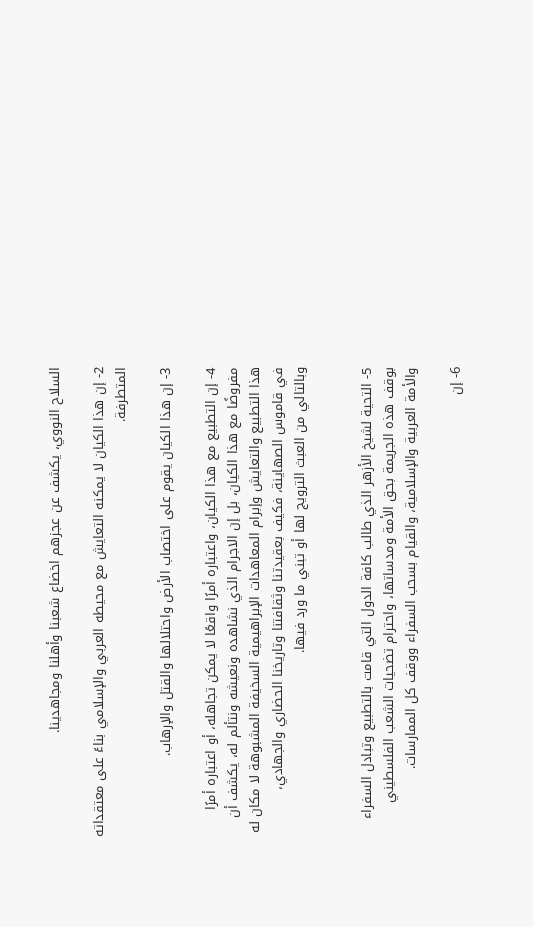السلاح النووي، يكشف عن عجزهم اخضاع شعبنا وأهلنا ومجاهدينا.

2- إن هذا الكيان لا يمكنه التعايش مع محيطه العربي والإسلامي بناءً على معتقداته المتطرفة.

3- إن هذا الكيان يقوم على اختصاب الأرض واحتلالها والقتل والإرهاب.

4- إن التطبيع مع هذا الكيان، واعتباره أمرًا واقعًا لا يمكن تجاهله، أو اعتباره أمرًا مفروضًا مع هذا الكيان، بل إن الاجرام الذي نشاهده ونعيشه ونتألم له، يكشف أن هذا التطبيع والتعايش وإبرام المعاهدات الإبراهيمية السخيفة المشبوهة لا مكان له في قاموس الصهاينة، فكيف بعقيدتنا وثقافتنا وتاريخنا الحضاري والجهادي، وبالتالي من العبث الترويج لها أو تبني ما ورد فيها.


5- التحية لشيخ الأزهر الذي طالب كافة الدول التي قامت بالتطبيع وتبادل السفراء بوقف هذه الجريمة بحق الأمة ومدساتها، واحترام تضحيات الشعب الفلسطيني والأمة العربية والإسلامية، والقيام بسحب السفراء ووقف كل الممارسات.

6- إن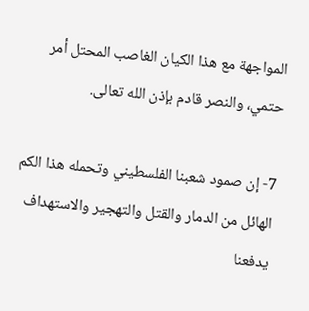المواجهة مع هذا الكيان الغاصب المحتل أمر حتمي، والنصر قادم بإذن الله تعالى.

7- إن صمود شعبنا الفلسطيني وتحمله هذا الكم الهائل من الدمار والقتل والتهجير والاستهداف يدفعنا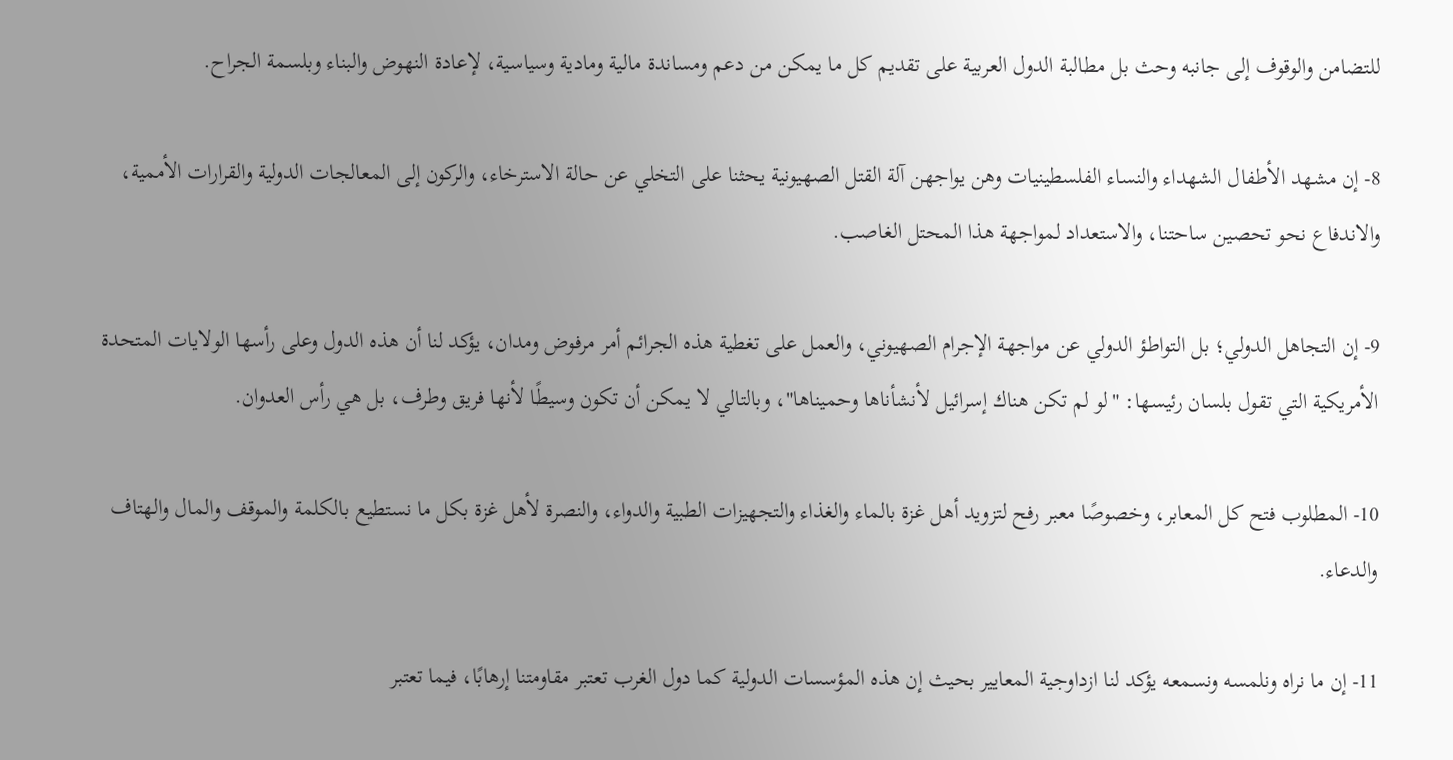للتضامن والوقوف إلى جانبه وحث بل مطالبة الدول العربية على تقديم كل ما يمكن من دعم ومساندة مالية ومادية وسياسية، لإعادة النهوض والبناء وبلسمة الجراح.

8- إن مشهد الأطفال الشهداء والنساء الفلسطينيات وهن يواجهن آلة القتل الصهيونية يحثنا على التخلي عن حالة الاسترخاء، والركون إلى المعالجات الدولية والقرارات الأممية، والاندفاع نحو تحصين ساحتنا، والاستعداد لمواجهة هذا المحتل الغاصب.

9- إن التجاهل الدولي؛ بل التواطؤ الدولي عن مواجهة الإجرام الصهيوني، والعمل على تغطية هذه الجرائم أمر مرفوض ومدان، يؤكد لنا أن هذه الدول وعلى رأسها الولايات المتحدة الأمريكية التي تقول بلسان رئيسها: "لو لم تكن هناك إسرائيل لأنشأناها وحميناها"، وبالتالي لا يمكن أن تكون وسيطًا لأنها فريق وطرف، بل هي رأس العدوان.

10- المطلوب فتح كل المعابر، وخصوصًا معبر رفح لتزويد أهل غزة بالماء والغذاء والتجهيزات الطبية والدواء، والنصرة لأهل غزة بكل ما نستطيع بالكلمة والموقف والمال والهتاف والدعاء.

11- إن ما نراه ونلمسه ونسمعه يؤكد لنا ازداوجية المعايير بحيث إن هذه المؤسسات الدولية كما دول الغرب تعتبر مقاومتنا إرهابًا، فيما تعتبر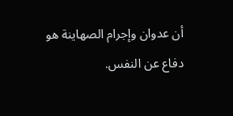أن عدوان وإجرام الصهاينة هو دفاع عن النفس.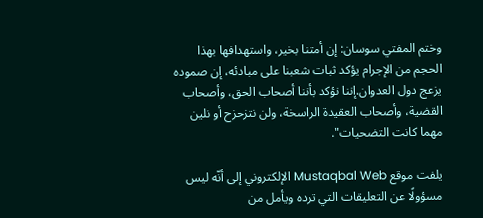وختم المفتي سوسان: إن أمتنا بخير، واستهدافها بهذا الحجم من الإجرام يؤكد ثبات شعبنا على مبادئه، إن صموده يزعج دول العدوان.إننا نؤكد بأننا أصحاب الحق، وأصحاب القضية، وأصحاب العقيدة الراسخة، ولن نتزحزح أو نلين مهما كانت التضحيات".

يلفت موقع Mustaqbal Web الإلكتروني إلى أنّه ليس مسؤولًا عن التعليقات التي ترده ويأمل من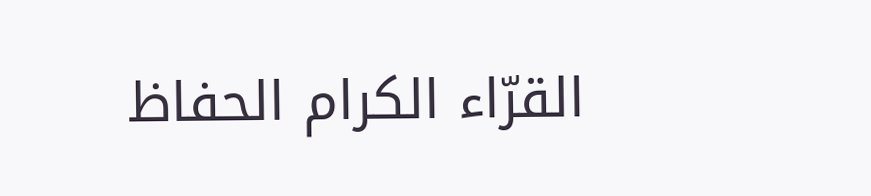القرّاء الكرام الحفاظ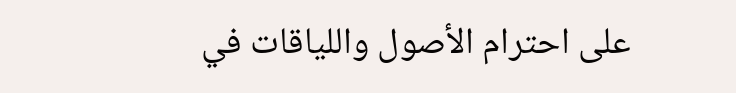على احترام الأصول واللياقات في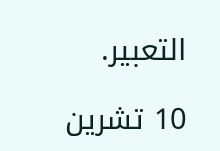التعبير.

10 تشرين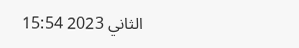الثاني 2023 15:54